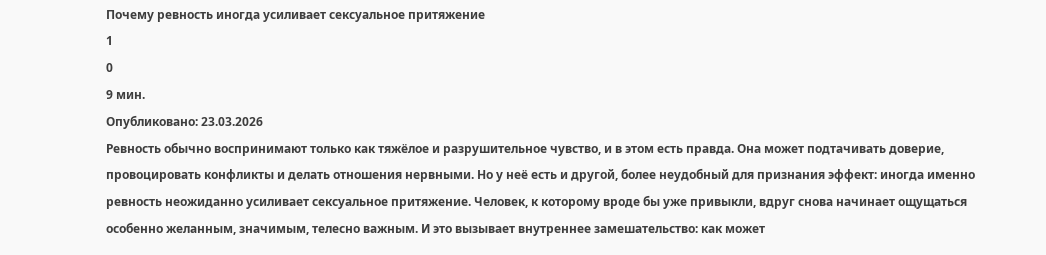Почему ревность иногда усиливает сексуальное притяжение
1
0
9 мин.
Опубликовано: 23.03.2026
Ревность обычно воспринимают только как тяжёлое и разрушительное чувство, и в этом есть правда. Она может подтачивать доверие, провоцировать конфликты и делать отношения нервными. Но у неё есть и другой, более неудобный для признания эффект: иногда именно ревность неожиданно усиливает сексуальное притяжение. Человек, к которому вроде бы уже привыкли, вдруг снова начинает ощущаться особенно желанным, значимым, телесно важным. И это вызывает внутреннее замешательство: как может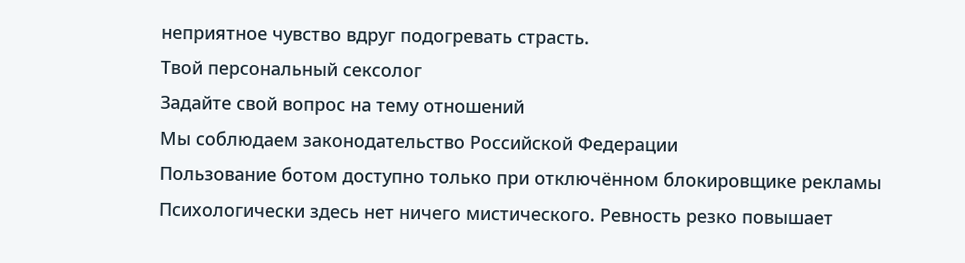неприятное чувство вдруг подогревать страсть.
Твой персональный сексолог
Задайте свой вопрос на тему отношений
Мы соблюдаем законодательство Российской Федерации
Пользование ботом доступно только при отключённом блокировщике рекламы
Психологически здесь нет ничего мистического. Ревность резко повышает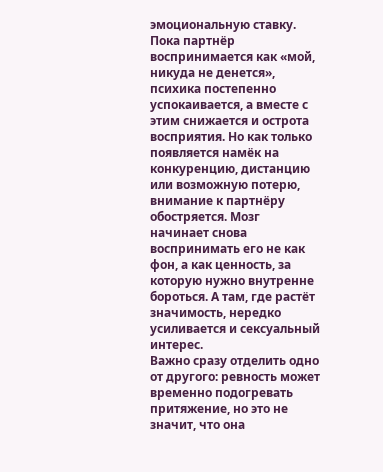эмоциональную ставку. Пока партнёр воспринимается как «мой, никуда не денется», психика постепенно успокаивается, а вместе с этим снижается и острота восприятия. Но как только появляется намёк на конкуренцию, дистанцию или возможную потерю, внимание к партнёру обостряется. Мозг начинает снова воспринимать его не как фон, а как ценность, за которую нужно внутренне бороться. А там, где растёт значимость, нередко усиливается и сексуальный интерес.
Важно сразу отделить одно от другого: ревность может временно подогревать притяжение, но это не значит, что она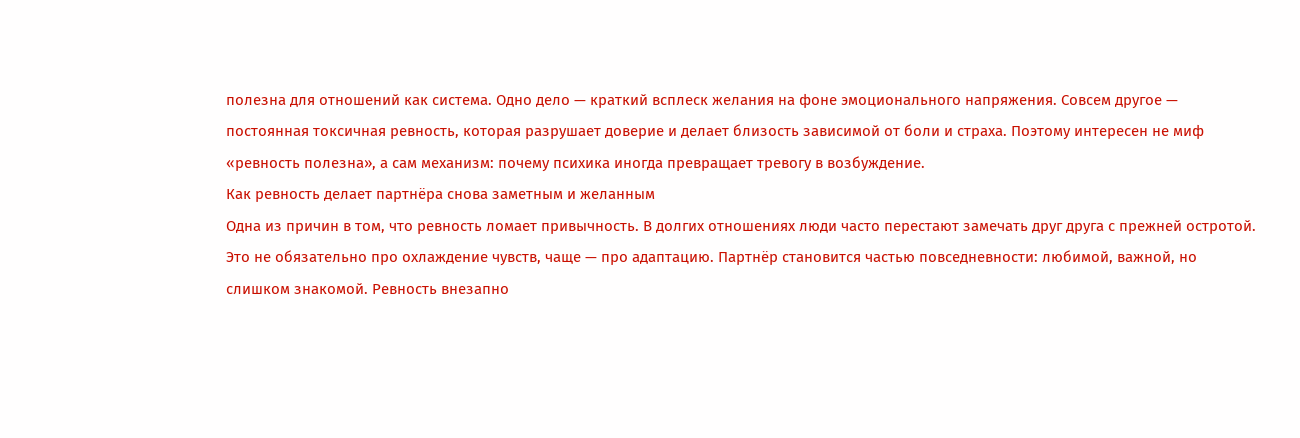полезна для отношений как система. Одно дело — краткий всплеск желания на фоне эмоционального напряжения. Совсем другое — постоянная токсичная ревность, которая разрушает доверие и делает близость зависимой от боли и страха. Поэтому интересен не миф «ревность полезна», а сам механизм: почему психика иногда превращает тревогу в возбуждение.
Как ревность делает партнёра снова заметным и желанным
Одна из причин в том, что ревность ломает привычность. В долгих отношениях люди часто перестают замечать друг друга с прежней остротой. Это не обязательно про охлаждение чувств, чаще — про адаптацию. Партнёр становится частью повседневности: любимой, важной, но слишком знакомой. Ревность внезапно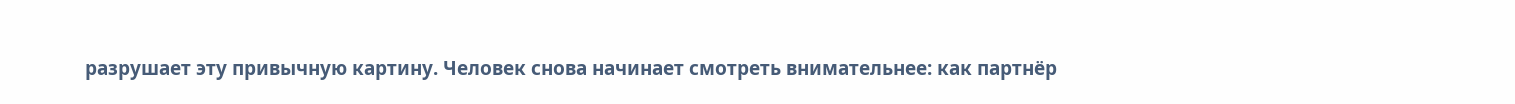разрушает эту привычную картину. Человек снова начинает смотреть внимательнее: как партнёр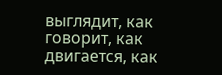выглядит, как говорит, как двигается, как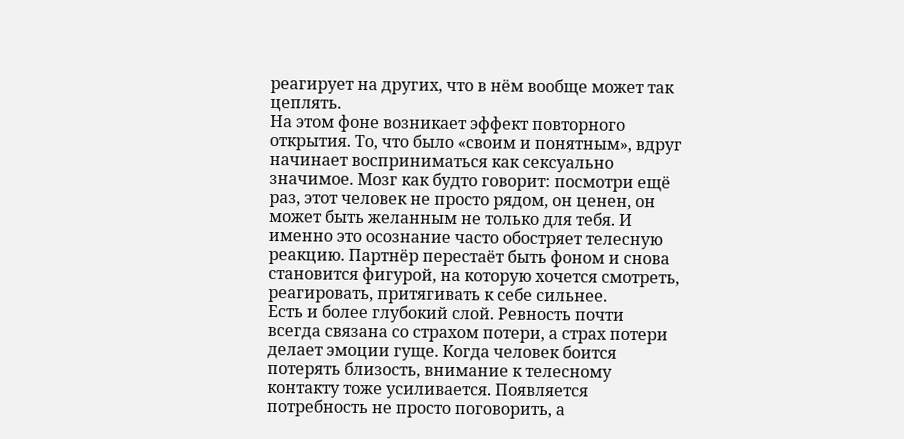реагирует на других, что в нём вообще может так цеплять.
На этом фоне возникает эффект повторного открытия. То, что было «своим и понятным», вдруг начинает восприниматься как сексуально значимое. Мозг как будто говорит: посмотри ещё раз, этот человек не просто рядом, он ценен, он может быть желанным не только для тебя. И именно это осознание часто обостряет телесную реакцию. Партнёр перестаёт быть фоном и снова становится фигурой, на которую хочется смотреть, реагировать, притягивать к себе сильнее.
Есть и более глубокий слой. Ревность почти всегда связана со страхом потери, а страх потери делает эмоции гуще. Когда человек боится потерять близость, внимание к телесному контакту тоже усиливается. Появляется потребность не просто поговорить, а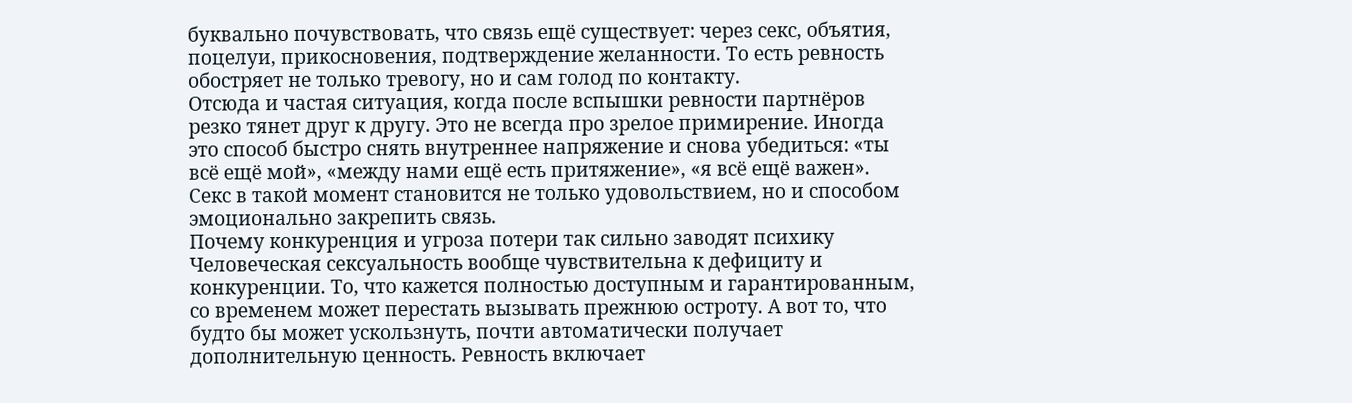буквально почувствовать, что связь ещё существует: через секс, объятия, поцелуи, прикосновения, подтверждение желанности. То есть ревность обостряет не только тревогу, но и сам голод по контакту.
Отсюда и частая ситуация, когда после вспышки ревности партнёров резко тянет друг к другу. Это не всегда про зрелое примирение. Иногда это способ быстро снять внутреннее напряжение и снова убедиться: «ты всё ещё мой», «между нами ещё есть притяжение», «я всё ещё важен». Секс в такой момент становится не только удовольствием, но и способом эмоционально закрепить связь.
Почему конкуренция и угроза потери так сильно заводят психику
Человеческая сексуальность вообще чувствительна к дефициту и конкуренции. То, что кажется полностью доступным и гарантированным, со временем может перестать вызывать прежнюю остроту. А вот то, что будто бы может ускользнуть, почти автоматически получает дополнительную ценность. Ревность включает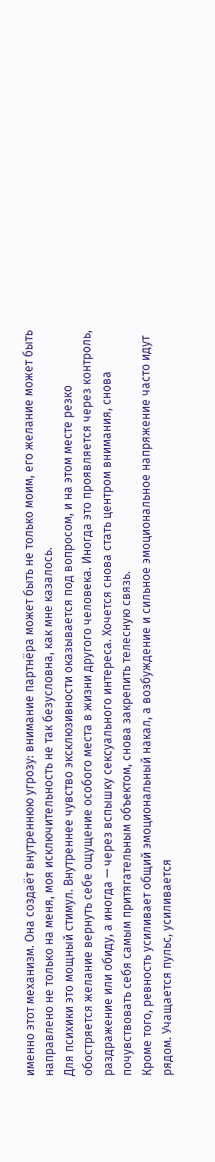именно этот механизм. Она создаёт внутреннюю угрозу: внимание партнёра может быть не только моим, его желание может быть направлено не только на меня, моя исключительность не так безусловна, как мне казалось.
Для психики это мощный стимул. Внутреннее чувство эксклюзивности оказывается под вопросом, и на этом месте резко обостряется желание вернуть себе ощущение особого места в жизни другого человека. Иногда это проявляется через контроль, раздражение или обиду, а иногда — через вспышку сексуального интереса. Хочется снова стать центром внимания, снова почувствовать себя самым притягательным объектом, снова закрепить телесную связь.
Кроме того, ревность усиливает общий эмоциональный накал, а возбуждение и сильное эмоциональное напряжение часто идут рядом. Учащается пульс, усиливается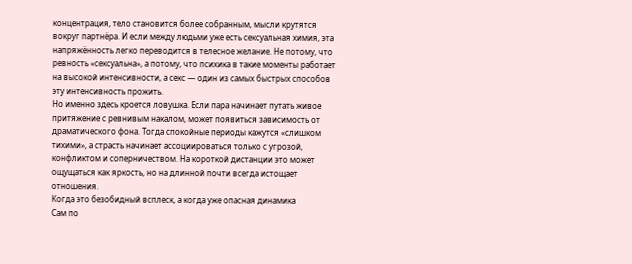концентрация, тело становится более собранным, мысли крутятся вокруг партнёра. И если между людьми уже есть сексуальная химия, эта напряжённость легко переводится в телесное желание. Не потому, что ревность «сексуальна», а потому, что психика в такие моменты работает на высокой интенсивности, а секс — один из самых быстрых способов эту интенсивность прожить.
Но именно здесь кроется ловушка. Если пара начинает путать живое притяжение с ревнивым накалом, может появиться зависимость от драматического фона. Тогда спокойные периоды кажутся «слишком тихими», а страсть начинает ассоциироваться только с угрозой, конфликтом и соперничеством. На короткой дистанции это может ощущаться как яркость, но на длинной почти всегда истощает отношения.
Когда это безобидный всплеск, а когда уже опасная динамика
Сам по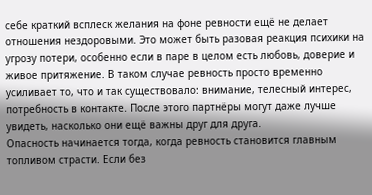себе краткий всплеск желания на фоне ревности ещё не делает отношения нездоровыми. Это может быть разовая реакция психики на угрозу потери, особенно если в паре в целом есть любовь, доверие и живое притяжение. В таком случае ревность просто временно усиливает то, что и так существовало: внимание, телесный интерес, потребность в контакте. После этого партнёры могут даже лучше увидеть, насколько они ещё важны друг для друга.
Опасность начинается тогда, когда ревность становится главным топливом страсти. Если без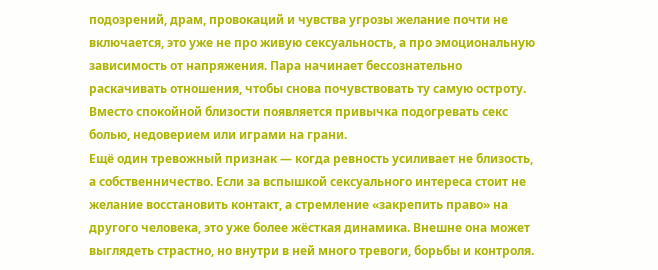подозрений, драм, провокаций и чувства угрозы желание почти не включается, это уже не про живую сексуальность, а про эмоциональную зависимость от напряжения. Пара начинает бессознательно раскачивать отношения, чтобы снова почувствовать ту самую остроту. Вместо спокойной близости появляется привычка подогревать секс болью, недоверием или играми на грани.
Ещё один тревожный признак — когда ревность усиливает не близость, а собственничество. Если за вспышкой сексуального интереса стоит не желание восстановить контакт, а стремление «закрепить право» на другого человека, это уже более жёсткая динамика. Внешне она может выглядеть страстно, но внутри в ней много тревоги, борьбы и контроля.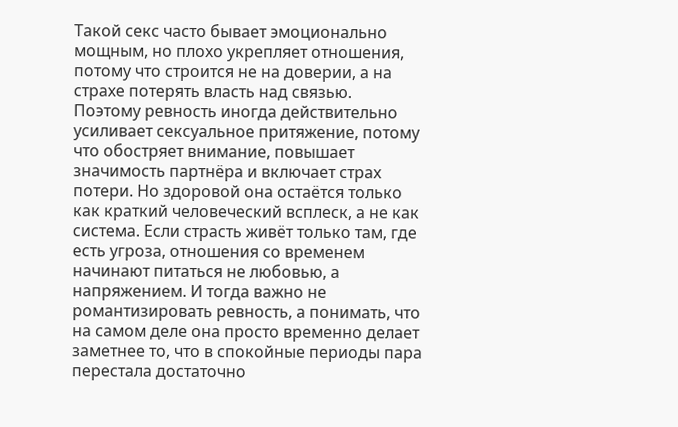Такой секс часто бывает эмоционально мощным, но плохо укрепляет отношения, потому что строится не на доверии, а на страхе потерять власть над связью.
Поэтому ревность иногда действительно усиливает сексуальное притяжение, потому что обостряет внимание, повышает значимость партнёра и включает страх потери. Но здоровой она остаётся только как краткий человеческий всплеск, а не как система. Если страсть живёт только там, где есть угроза, отношения со временем начинают питаться не любовью, а напряжением. И тогда важно не романтизировать ревность, а понимать, что на самом деле она просто временно делает заметнее то, что в спокойные периоды пара перестала достаточно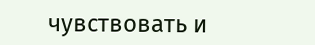чувствовать и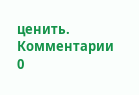ценить.
Комментарии
0